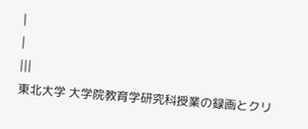|
|
|||
東北大学 大学院教育学研究科授業の録画とクリ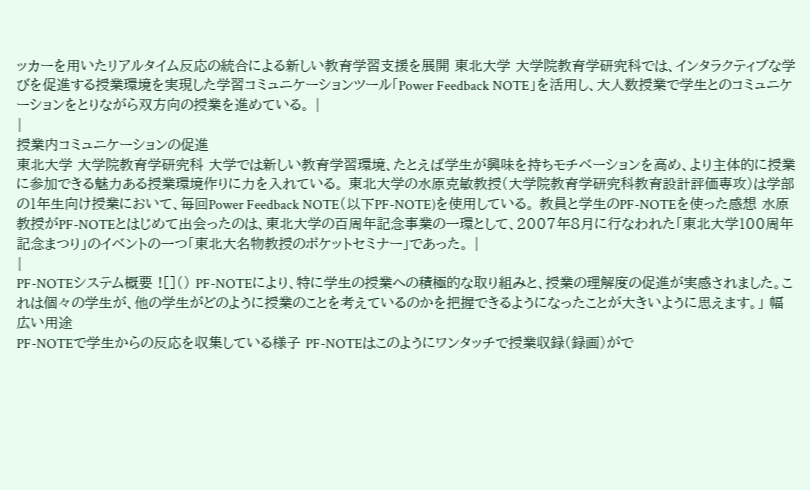ッカーを用いたリアルタイム反応の統合による新しい教育学習支援を展開 東北大学 大学院教育学研究科では、インタラクティブな学びを促進する授業環境を実現した学習コミュニケーションツール「Power Feedback NOTE」を活用し、大人数授業で学生とのコミュニケーションをとりながら双方向の授業を進めている。 |
|
授業内コミュニケーションの促進
東北大学 大学院教育学研究科 大学では新しい教育学習環境、たとえば学生が興味を持ちモチベーションを高め、より主体的に授業に参加できる魅力ある授業環境作りに力を入れている。 東北大学の水原克敏教授(大学院教育学研究科教育設計評価専攻)は学部の1年生向け授業において、毎回Power Feedback NOTE(以下PF-NOTE)を使用している。 教員と学生のPF-NOTEを使った感想 水原教授がPF-NOTEとはじめて出会ったのは、東北大学の百周年記念事業の一環として、2007年8月に行なわれた「東北大学100周年記念まつり」のイベントの一つ「東北大名物教授のポケットセミナー」であった。 |
|
PF-NOTEシステム概要 ![]() PF-NOTEにより、特に学生の授業への積極的な取り組みと、授業の理解度の促進が実感されました。これは個々の学生が、他の学生がどのように授業のことを考えているのかを把握できるようになったことが大きいように思えます。」 幅広い用途
PF-NOTEで学生からの反応を収集している様子 PF-NOTEはこのようにワンタッチで授業収録(録画)がで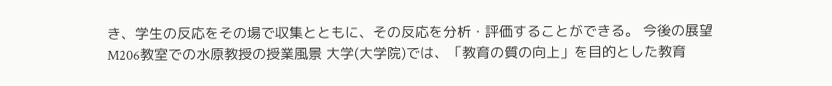き、学生の反応をその場で収集とともに、その反応を分析・評価することができる。 今後の展望
M206教室での水原教授の授業風景 大学(大学院)では、「教育の質の向上」を目的とした教育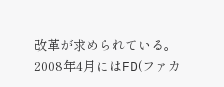改革が求められている。2008年4月にはFD(ファカ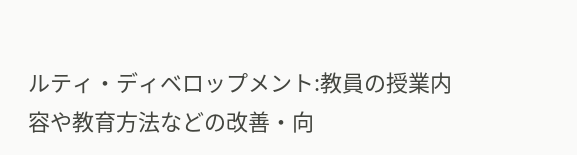ルティ・ディベロップメント:教員の授業内容や教育方法などの改善・向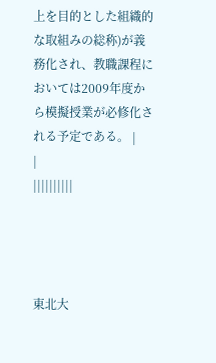上を目的とした組織的な取組みの総称)が義務化され、教職課程においては2009年度から模擬授業が必修化される予定である。 |
|
||||||||||




東北大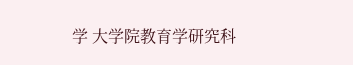学 大学院教育学研究科